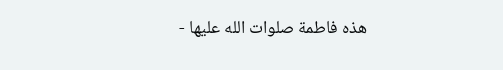هذه فاطمة صلوات الله عليها -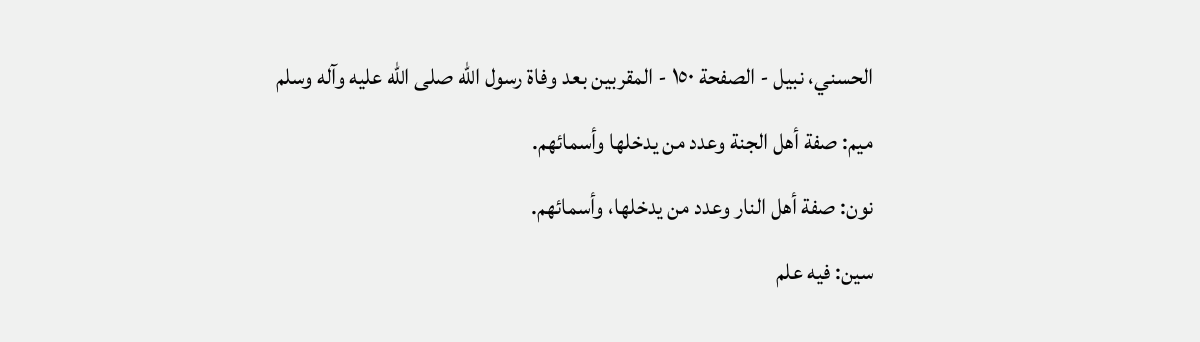الحسني، نبيل - الصفحة ١٥٠ - المقربين بعد وفاة رسول الله صلى الله عليه وآله وسلم
ميم: صفة أهل الجنة وعدد من يدخلها وأسمائهم.
نون: صفة أهل النار وعدد من يدخلها، وأسمائهم.
سين: فيه علم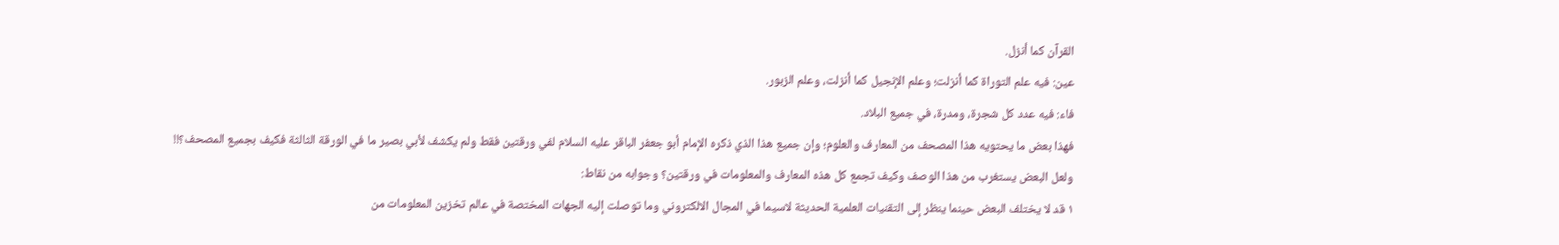القرآن كما أنزل.
عين: فيه علم التوراة كما أنزلت؛ وعلم الإنجيل كما أنزلت، وعلم الزبور.
فاء: فيه عدد كل شجرة، ومدرة، في جميع البلاد.
فهذا بعض ما يحتويه هذا المصحف من المعارف والعلوم؛ وإن جميع هذا الذي ذكره الإمام أبو جعفر الباقر عليه السلام لفي ورقتين فقط ولم يكشف لأبي بصير ما في الورقة الثالثة فكيف بجميع المصحف؟!!
ولعل البعض يستغرب من هذا الوصف وكيف تجمع كل هذه المعارف والمعلومات في ورقتين؟ وجوابه من نقاط:
١ قد لا يختلف البعض حينما ينظر إلى التقنيات العلمية الحديثة لاسيما في المجال الالكتروني وما توصلت إليه الجهات المختصة في عالم تخزين المعلومات من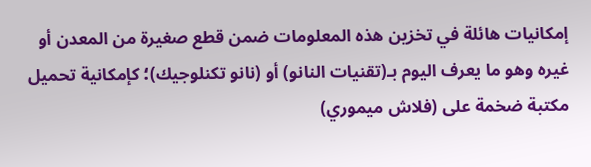إمكانيات هائلة في تخزين هذه المعلومات ضمن قطع صغيرة من المعدن أو غيره وهو ما يعرف اليوم بـ(تقنيات النانو) أو (نانو تكنلوجيك)؛ كإمكانية تحميل مكتبة ضخمة على (فلاش ميموري)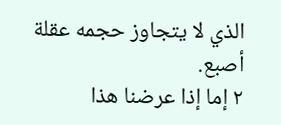الذي لا يتجاوز حجمه عقلة أصبع.
٢ إما إذا عرضنا هذا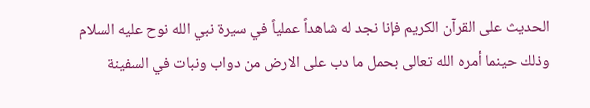الحديث على القرآن الكريم فإنا نجد له شاهداً عملياً في سيرة نبي الله نوح عليه السلام وذلك حينما أمره الله تعالى بحمل ما دب على الارض من دواب ونبات في السفينة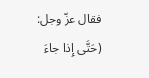فقال عزّ وجل:
(حَتَّى إِذا جاءَ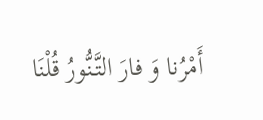أَمْرُنا وَ فارَ التَّنُّورُ قُلْنَا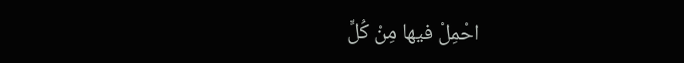احْمِلْ فيها مِنْ كُلٍّ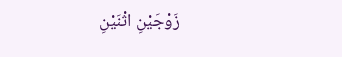زَوْجَيْنِ اثْنَيْنِ